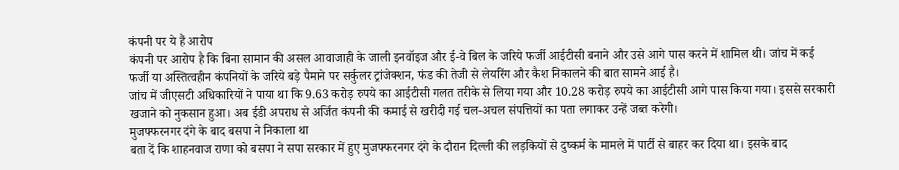कंपनी पर ये हैं आरोप
कंपनी पर आरोप है कि बिना सामान की असल आवाजाही के जाली इनवॉइज और ई-वे बिल के जरिये फर्जी आईटीसी बनाने और उसे आगे पास करने में शामिल थी। जांच में कई फर्जी या अस्तित्वहीन कंपनियों के जरिये बड़े पैमाने पर सर्कुलर ट्रांजेक्शन, फंड की तेजी से लेयरिंग और कैश निकालने की बात सामने आई है।
जांच में जीएसटी अधिकारियों ने पाया था कि 9.63 करोड़ रुपये का आईटीसी गलत तरीके से लिया गया और 10.28 करोड़ रुपये का आईटीसी आगे पास किया गया। इससे सरकारी खजाने को नुकसान हुआ। अब ईडी अपराध से अर्जित कंपनी की कमाई से खरीदी गई चल-अचल संपत्तियों का पता लगाकर उन्हें जब्त करेगी।
मुजफ्फरनगर दंगे के बाद बसपा ने निकाला था
बता दें कि शाहनवाज राणा को बसपा ने सपा सरकार में हुए मुजफ्फरनगर दंगे के दौरान दिल्ली की लड़कियों से दुष्कर्म के मामले में पार्टी से बाहर कर दिया था। इसके बाद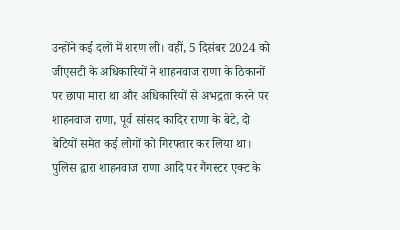उन्होंने कई दलों में शरण ली। वहीं, 5 दिसंबर 2024 को जीएसटी के अधिकारियों ने शाहनवाज राणा के ठिकानों पर छापा मारा था और अधिकारियों से अभद्रता करने पर शाहनवाज राणा, पूर्व सांसद कादिर राणा के बेटे, दो बेटियों समेत कई लोगों को गिरफ्तार कर लिया था।
पुलिस द्वारा शाहनवाज राणा आदि पर गैंगस्टर एक्ट के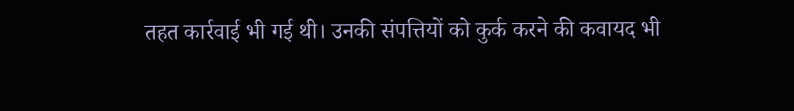तहत कार्रवाई भी गई थी। उनकी संपत्तियों को कुर्क करने की कवायद भी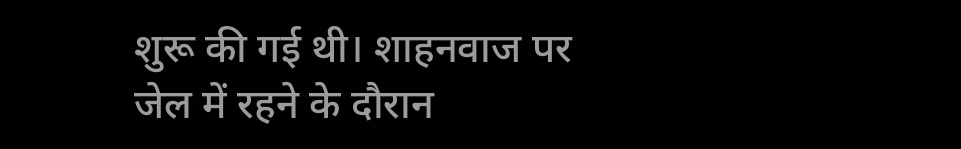शुरू की गई थी। शाहनवाज पर जेल में रहने के दौरान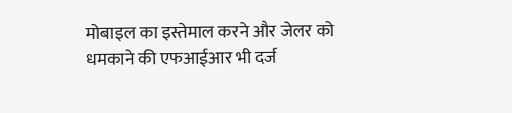मोबाइल का इस्तेमाल करने और जेलर को धमकाने की एफआईआर भी दर्ज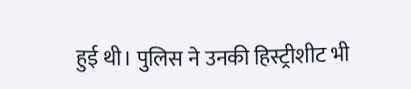हुई थी। पुलिस ने उनकी हिस्ट्रीशीट भी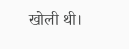खोली थी।